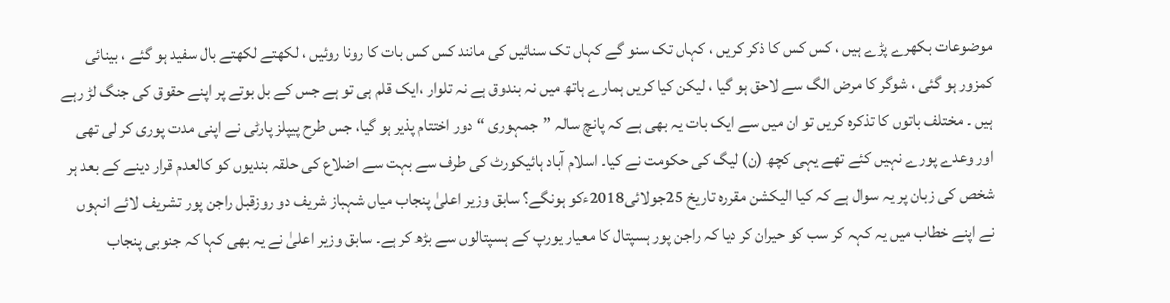موضوعات بکھرے پڑے ہیں ، کس کس کا ذکر کریں ، کہاں تک سنو گے کہاں تک سنائیں کی مانند کس کس بات کا رونا روئیں ، لکھتے لکھتے بال سفید ہو گئے ، بینائی کمزور ہو گئی ، شوگر کا مرض الگ سے لاحق ہو گیا ، لیکن کیا کریں ہمارے ہاتھ میں نہ بندوق ہے نہ تلوار ،ایک قلم ہی تو ہے جس کے بل بوتے پر اپنے حقوق کی جنگ لڑ رہے ہیں ۔ مختلف باتوں کا تذکرہ کریں تو ان میں سے ایک بات یہ بھی ہے کہ پانچ سالہ ”جمہوری “دور اختتام پذیر ہو گیا، جس طرح پیپلز پارٹی نے اپنی مدت پوری کر لی تھی اور وعدے پورے نہیں کئے تھے یہی کچھ (ن) لیگ کی حکومت نے کیا۔ اسلام آباد ہائیکورٹ کی طرف سے بہت سے اضلاع کی حلقہ بندیوں کو کالعدم قرار دینے کے بعد ہر شخص کی زبان پر یہ سوال ہے کہ کیا الیکشن مقررہ تاریخ 25جولائی2018ءکو ہونگے؟ سابق وزیر اعلیٰ پنجاب میاں شہباز شریف دو روزقبل راجن پور تشریف لائے انہوں نے اپنے خطاب میں یہ کہہ کر سب کو حیران کر دیا کہ راجن پور ہسپتال کا معیار یورپ کے ہسپتالوں سے بڑھ کر ہے۔ سابق وزیر اعلیٰ نے یہ بھی کہا کہ جنوبی پنجاب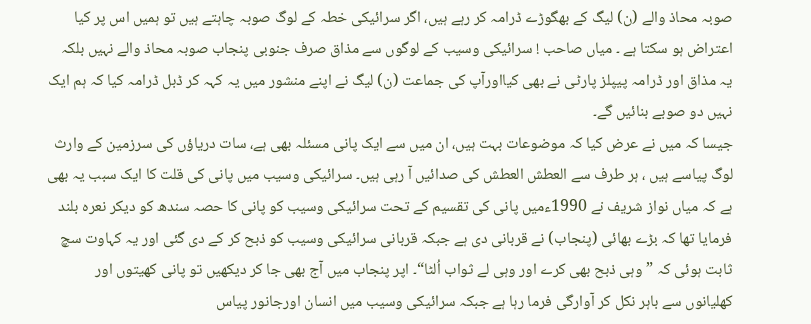صوبہ محاذ والے (ن) لیگ کے بھگوڑے ڈرامہ کر رہے ہیں، اگر سرائیکی خطہ کے لوگ صوبہ چاہتے ہیں تو ہمیں اس پر کیا اعتراض ہو سکتا ہے ۔ میاں صاحب ! سرائیکی وسیب کے لوگوں سے مذاق صرف جنوبی پنجاب صوبہ محاذ والے نہیں بلکہ یہ مذاق اور ڈرامہ پیپلز پارٹی نے بھی کیااورآپ کی جماعت (ن) لیگ نے اپنے منشور میں یہ کہہ کر ڈبل ڈرامہ کیا کہ ہم ایک نہیں دو صوبے بنائیں گے۔
جیسا کہ میں نے عرض کیا کہ موضوعات بہت ہیں، ان میں سے ایک پانی مسئلہ بھی ہے، سات دریاؤں کی سرزمین کے وارث لوگ پیاسے ہیں ، ہر طرف سے العطش العطش کی صدائیں آ رہی ہیں۔ سرائیکی وسیب میں پانی کی قلت کا ایک سبب یہ بھی ہے کہ میاں نواز شریف نے 1990ءمیں پانی کی تقسیم کے تحت سرائیکی وسیب کو پانی کا حصہ سندھ کو دیکر نعرہ بلند فرمایا تھا کہ بڑے بھائی (پنجاب) نے قربانی دی ہے جبکہ قربانی سرائیکی وسیب کو ذبح کر کے دی گئی اور یہ کہاوت سچ ثابت ہوئی کہ ”وہی ذبح بھی کرے اور وہی لے ثواب اُلٹا“۔ اپر پنجاب میں آج بھی جا کر دیکھیں تو پانی کھیتوں اور کھلیانوں سے باہر نکل کر آوارگی فرما رہا ہے جبکہ سرائیکی وسیب میں انسان اورجانور پیاس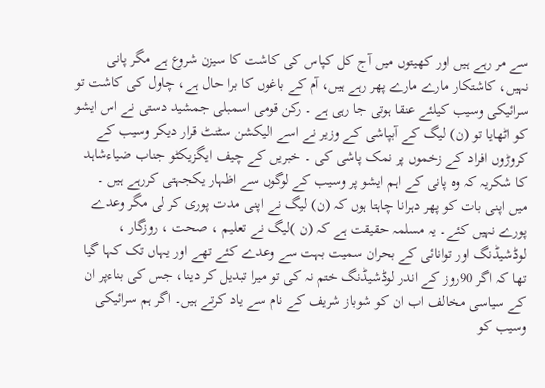سے مر رہے ہیں اور کھیتوں میں آج کل کپاس کی کاشت کا سیزن شروع ہے مگر پانی نہیں، کاشتکار مارے مارے پھر رہے ہیں، آم کے باغوں کا برا حال ہے، چاول کی کاشت تو سرائیکی وسیب کیلئے عنقا ہوتی جا رہی ہے ۔ رکن قومی اسمبلی جمشید دستی نے اس ایشو کو اٹھایا تو (ن) لیگ کے آبپاشی کے وزیر نے اسے الیکشن سٹنٹ قرار دیکر وسیب کے کروڑوں افراد کے زخموں پر نمک پاشی کی ۔ خبریں کے چیف ایگزیکٹو جناب ضیاءشاہد کا شکریہ کہ وہ پانی کے اہم ایشو پر وسیب کے لوگوں سے اظہار یکجہتی کررہے ہیں ۔
میں اپنی بات کو پھر دہرانا چاہتا ہوں کہ (ن) لیگ نے اپنی مدت پوری کر لی مگر وعدے پورے نہیں کئے۔ یہ مسلمہ حقیقت ہے کہ (ن )لیگ نے تعلیم ، صحت ، روزگار ، لوڈشیڈنگ اور توانائی کے بحران سمیت بہت سے وعدے کئے تھے اور یہاں تک کہا گیا تھا کہ اگر 90روز کے اندر لوڈشیڈنگ ختم نہ کی تو میرا تبدیل کر دینا، جس کی بناءپر ان کے سیاسی مخالف اب ان کو شوباز شریف کے نام سے یاد کرتے ہیں۔ اگر ہم سرائیکی وسیب کو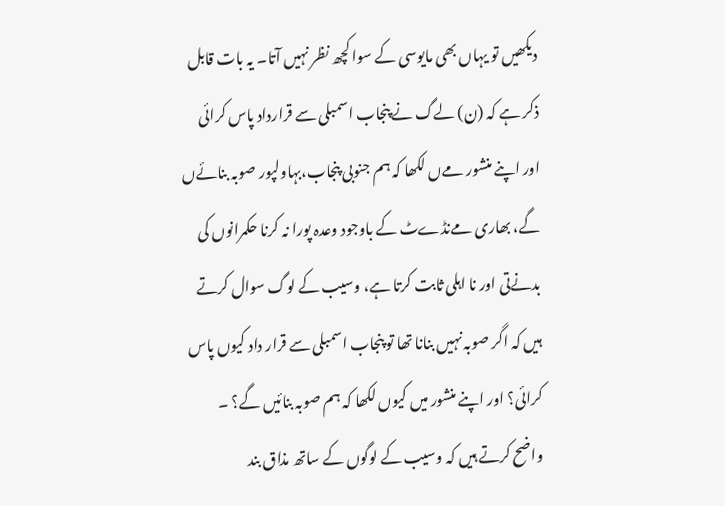دیکھیں تو یہاں بھی مایوسی کے سوا کچھ نظر نہیں آتا۔ یہ بات قابل ذکر ہے کہ (ن) لےگ نے پنجاب اسمبلی سے قرارداد پاس کرائی اور اپنے منشور مےں لکھا کہ ہم جنوبی پنجاب،بہاولپور صوبہ بنائےں گے، بھاری مےنڈےٹ کے باوجود وعدہ پورا نہ کرنا حکمرانوں کی بدنےتی اور نا اہلی ثابت کرتا ہے، وسیب کے لوگ سوال کرتے ہیں کہ اگر صوبہ نہیں بنانا تھا تو پنجاب اسمبلی سے قرار داد کیوں پاس کرائی؟ اور اپنے منشور میں کیوں لکھا کہ ہم صوبہ بنائیں گے؟ ۔
واضح کرتے ہیں کہ وسیب کے لوگوں کے ساتھ مذاق بند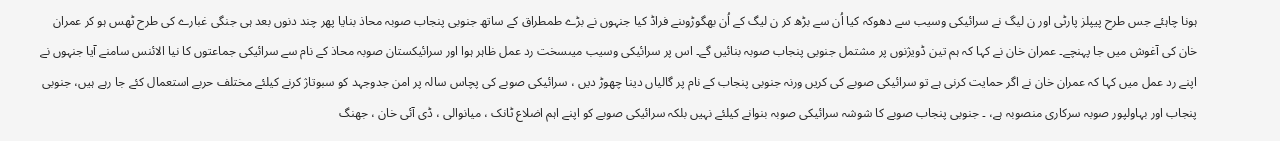ہونا چاہئے جس طرح پیپلز پارٹی اور ن لیگ نے سرائیکی وسیب سے دھوکہ کیا اُن سے بڑھ کر ن لیگ کے اُن بھگوڑوںنے فراڈ کیا جنہوں نے بڑے طمطراق کے ساتھ جنوبی پنجاب صوبہ محاذ بنایا پھر چند دنوں بعد ہی جنگی غبارے کی طرح ٹھس ہو کر عمران خان کی آغوش میں جا پہنچے۔ عمران خان نے کہا کہ ہم تین ڈویژنوں پر مشتمل جنوبی پنجاب صوبہ بنائیں گے۔ اس پر سرائیکی وسیب میںسخت رد عمل ظاہر ہوا اور سرائیکستان صوبہ محاذ کے نام سے سرائیکی جماعتوں کا نیا الائنس سامنے آیا جنہوں نے اپنے رد عمل میں کہا کہ عمران خان نے اگر حمایت کرنی ہے تو سرائیکی صوبے کی کریں ورنہ جنوبی پنجاب کے نام پر گالیاں دینا چھوڑ دیں ، سرائیکی صوبے کی پچاس سالہ پر امن جدوجہد کو سبوتاژ کرنے کیلئے مختلف حربے استعمال کئے جا رہے ہیں، جنوبی پنجاب اور بہاولپور صوبہ سرکاری منصوبہ ہے، ۔ جنوبی پنجاب صوبے کا شوشہ سرائیکی صوبہ بنوانے کیلئے نہیں بلکہ سرائیکی صوبے کو اپنے اہم اضلاع ٹانک ، میانوالی ، ڈی آئی خان ، جھنگ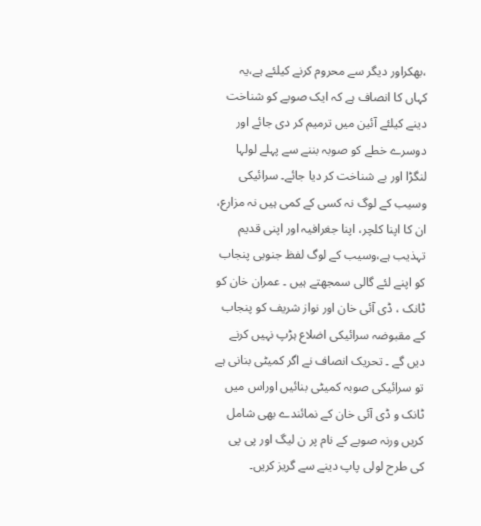،بھکراور دیگر سے محروم کرنے کیلئے ہے،یہ کہاں کا انصاف ہے کہ ایک صوبے کو شناخت دینے کیلئے آئین میں ترمیم کر دی جائے اور دوسرے خطے کو صوبہ بننے سے پہلے لولہا لنگڑا اور بے شناخت کر دیا جائے۔ سرائیکی وسیب کے لوگ نہ کسی کے کمی ہیں نہ مزارع، ان کا اپنا کلچر، اپنا جغرافیہ اور اپنی قدیم تہذیب ہے،وسیب کے لوگ لفظ جنوبی پنجاب کو اپنے لئے گالی سمجھتے ہیں ۔ عمران خان کو ٹانک ، ڈی آئی خان اور نواز شریف کو پنجاب کے مقبوضہ سرائیکی اضلاع ہڑپ نہیں کرنے دیں گے ۔ تحریک انصاف نے اگر کمیٹی بنانی ہے تو سرائیکی صوبہ کمیٹی بنائیں اوراس میں ٹانک و ڈی آئی خان کے نمائندے بھی شامل کریں ورنہ صوبے کے نام پر ن لیگ اور پی پی کی طرح لولی پاپ دینے سے گریز کریں۔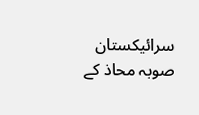سرائیکستان صوبہ محاذ کے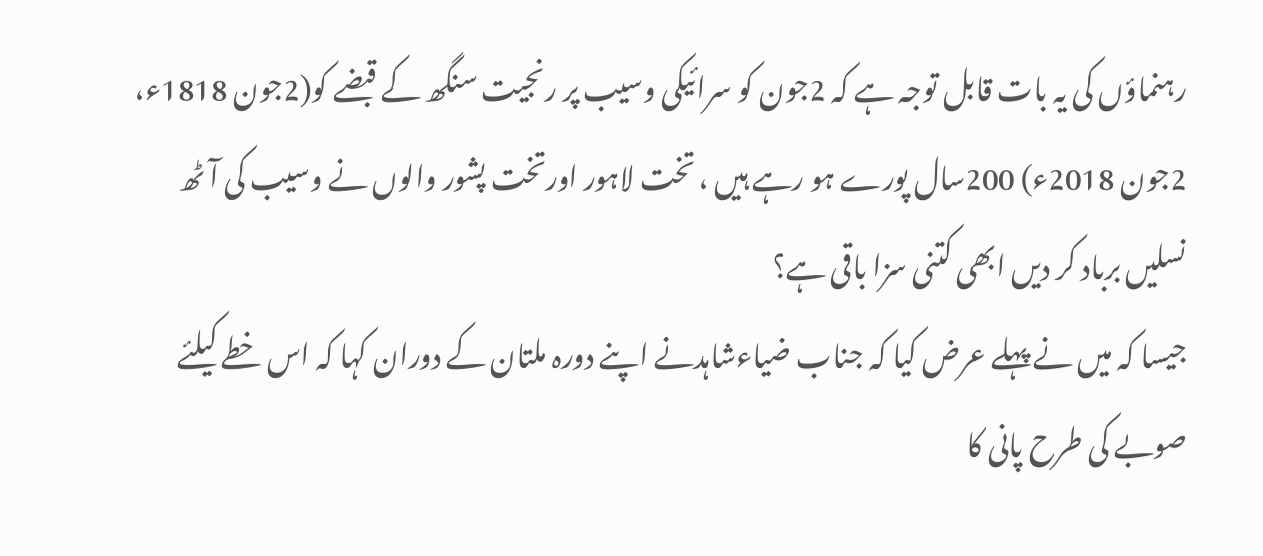رہنماؤں کی یہ بات قابل توجہ ہے کہ 2جون کو سرائیکی وسیب پر رنجیت سنگھ کے قبضے کو(2جون 1818ء، 2جون 2018ء) 200سال پورے ہو رہے ہیں ، تخت لاہور اورتخت پشور والوں نے وسیب کی آٹھ نسلیں برباد کر دیں ابھی کتنی سزا باقی ہے؟
جیسا کہ میں نے پہلے عرض کیا کہ جناب ضیاءشاہدنے اپنے دورہ ملتان کے دوران کہا کہ اس خطے کیلئے صوبے کی طرح پانی کا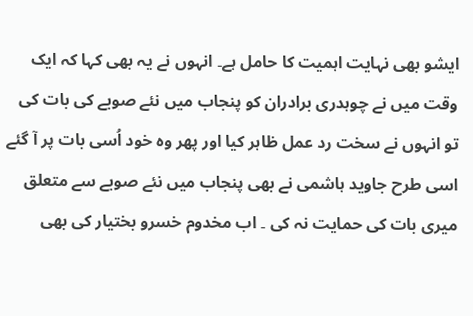ایشو بھی نہایت اہمیت کا حامل ہے۔ انہوں نے یہ بھی کہا کہ ایک وقت میں نے چوہدری برادران کو پنجاب میں نئے صوبے کی بات کی تو انہوں نے سخت رد عمل ظاہر کیا اور پھر وہ خود اُسی بات پر آ گئے اسی طرح جاوید ہاشمی نے بھی پنجاب میں نئے صوبے سے متعلق میری بات کی حمایت نہ کی ۔ اب مخدوم خسرو بختیار کی بھی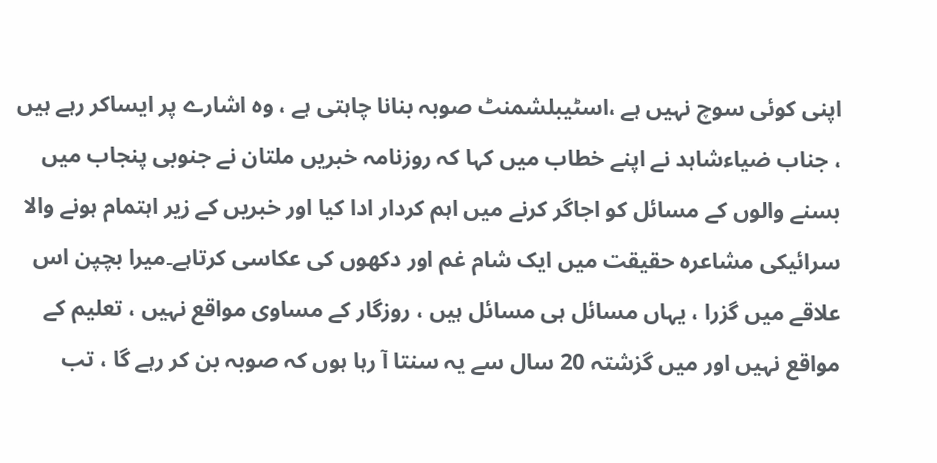اپنی کوئی سوچ نہیں ہے ،اسٹیبلشمنٹ صوبہ بنانا چاہتی ہے ، وہ اشارے پر ایساکر رہے ہیں ، جناب ضیاءشاہد نے اپنے خطاب میں کہا کہ روزنامہ خبریں ملتان نے جنوبی پنجاب میں بسنے والوں کے مسائل کو اجاگر کرنے میں اہم کردار ادا کیا اور خبریں کے زیر اہتمام ہونے والا سرائیکی مشاعرہ حقیقت میں ایک شام غم اور دکھوں کی عکاسی کرتاہے۔میرا بچپن اس علاقے میں گزرا ، یہاں مسائل ہی مسائل ہیں ، روزگار کے مساوی مواقع نہیں ، تعلیم کے مواقع نہیں اور میں گزشتہ 20 سال سے یہ سنتا آ رہا ہوں کہ صوبہ بن کر رہے گا ، تب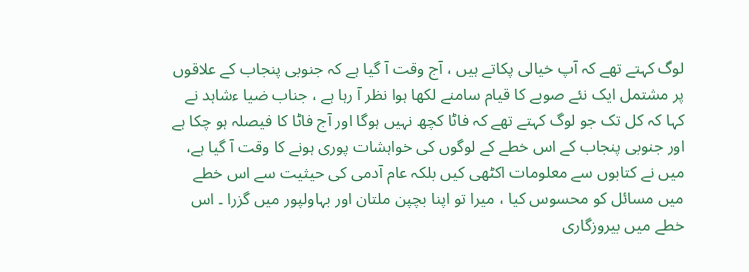لوگ کہتے تھے کہ آپ خیالی پکاتے ہیں ، آج وقت آ گیا ہے کہ جنوبی پنجاب کے علاقوں پر مشتمل ایک نئے صوبے کا قیام سامنے لکھا ہوا نظر آ رہا ہے ، جناب ضیا ءشاہد نے کہا کہ کل تک جو لوگ کہتے تھے کہ فاٹا کچھ نہیں ہوگا اور آج فاٹا کا فیصلہ ہو چکا ہے اور جنوبی پنجاب کے اس خطے کے لوگوں کی خواہشات پوری ہونے کا وقت آ گیا ہے، میں نے کتابوں سے معلومات اکٹھی کیں بلکہ عام آدمی کی حیثیت سے اس خطے میں مسائل کو محسوس کیا ، میرا تو اپنا بچپن ملتان اور بہاولپور میں گزرا ۔ اس خطے میں بیروزگاری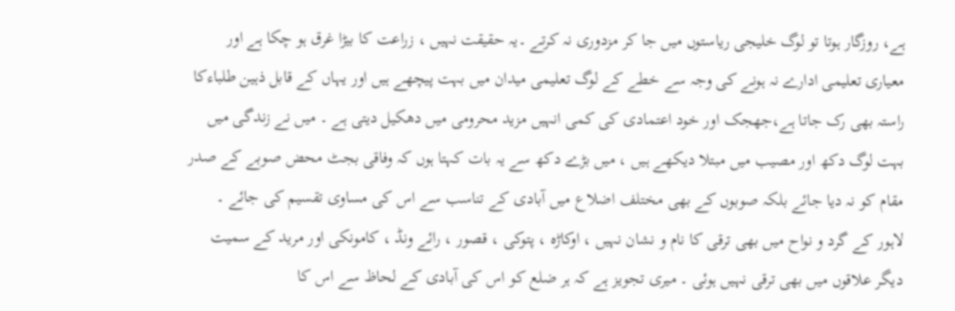ہے، روزگار ہوتا تو لوگ خلیجی ریاستوں میں جا کر مزدوری نہ کرتے ۔یہ حقیقت نہیں ، زراعت کا بیڑا غرق ہو چکا ہے اور معیاری تعلیمی ادارے نہ ہونے کی وجہ سے خطے کے لوگ تعلیمی میدان میں بہت پیچھے ہیں اور یہاں کے قابل ذہین طلباءکا راستہ بھی رک جاتا ہے،جھجک اور خود اعتمادی کی کمی انہیں مزید محرومی میں دھکیل دیتی ہے ۔ میں نے زندگی میں بہت لوگ دکھ اور مصیب میں مبتلا دیکھے ہیں ، میں بڑے دکھ سے یہ بات کہتا ہوں کہ وفاقی بجٹ محض صوبے کے صدر مقام کو نہ دیا جائے بلکہ صوبوں کے بھی مختلف اضلاع میں آبادی کے تناسب سے اس کی مساوی تقسیم کی جائے ۔ لاہور کے گرد و نواح میں بھی ترقی کا نام و نشان نہیں ، اوکاڑہ ، پتوکی ، قصور ، رائے ونڈ ، کامونکی اور مرید کے سمیت دیگر علاقوں میں بھی ترقی نہیں ہوئی ۔ میری تجویز ہے کہ ہر ضلع کو اس کی آبادی کے لحاظ سے اس کا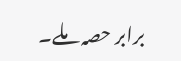برابر حصہ ملے۔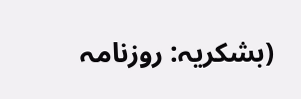(بشکریہ: روزنامہ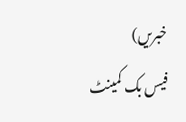خبریں)
فیس بک کمینٹ